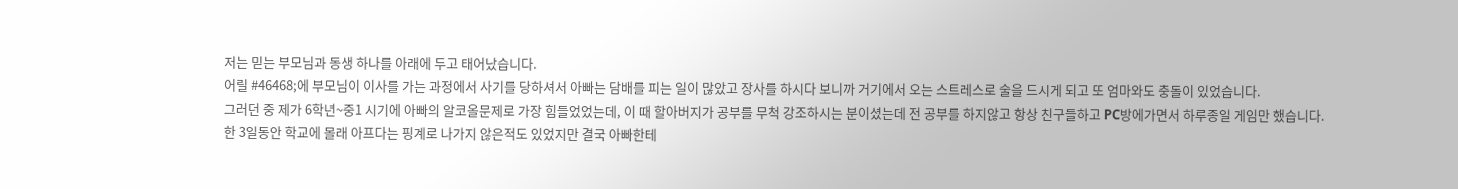저는 믿는 부모님과 동생 하나를 아래에 두고 태어났습니다.
어릴 #46468;에 부모님이 이사를 가는 과정에서 사기를 당하셔서 아빠는 담배를 피는 일이 많았고 장사를 하시다 보니까 거기에서 오는 스트레스로 술을 드시게 되고 또 엄마와도 충돌이 있었습니다.
그러던 중 제가 6학년~중1 시기에 아빠의 알코올문제로 가장 힘들었었는데, 이 때 할아버지가 공부를 무척 강조하시는 분이셨는데 전 공부를 하지않고 항상 친구들하고 PC방에가면서 하루종일 게임만 했습니다.
한 3일동안 학교에 몰래 아프다는 핑계로 나가지 않은적도 있었지만 결국 아빠한테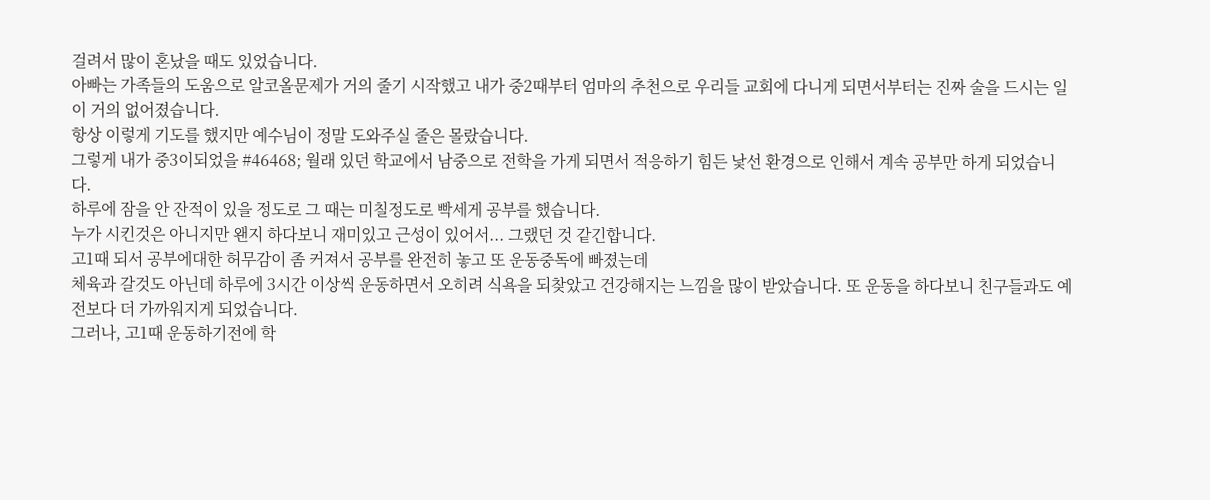걸려서 많이 혼났을 때도 있었습니다.
아빠는 가족들의 도움으로 알코올문제가 거의 줄기 시작했고 내가 중2때부터 엄마의 추천으로 우리들 교회에 다니게 되면서부터는 진짜 술을 드시는 일이 거의 없어졌습니다.
항상 이렇게 기도를 했지만 예수님이 정말 도와주실 줄은 몰랐습니다.
그렇게 내가 중3이되었을 #46468; 월래 있던 학교에서 남중으로 전학을 가게 되면서 적응하기 힘든 낯선 환경으로 인해서 계속 공부만 하게 되었습니다.
하루에 잠을 안 잔적이 있을 정도로 그 때는 미칠정도로 빡세게 공부를 했습니다.
누가 시킨것은 아니지만 왠지 하다보니 재미있고 근성이 있어서... 그랬던 것 같긴합니다.
고1때 되서 공부에대한 허무감이 좀 커져서 공부를 완전히 놓고 또 운동중독에 빠졌는데
체육과 갈것도 아닌데 하루에 3시간 이상씩 운동하면서 오히려 식욕을 되찾았고 건강해지는 느낌을 많이 받았습니다. 또 운동을 하다보니 친구들과도 예전보다 더 가까워지게 되었습니다.
그러나, 고1때 운동하기전에 학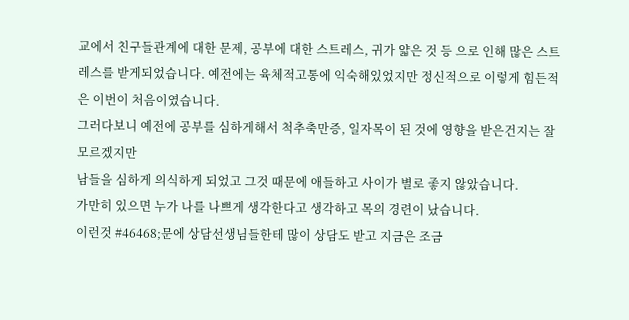교에서 친구들관계에 대한 문제, 공부에 대한 스트레스, 귀가 얇은 것 등 으로 인해 많은 스트레스를 받게되었습니다. 예전에는 육체적고통에 익숙해있었지만 정신적으로 이렇게 힘든적은 이번이 처음이였습니다.
그러다보니 예전에 공부를 심하게해서 척추축만증, 일자목이 된 것에 영향을 받은건지는 잘 모르겠지만
남들을 심하게 의식하게 되었고 그것 때문에 애들하고 사이가 별로 좋지 않았습니다.
가만히 있으면 누가 나를 나쁘게 생각한다고 생각하고 목의 경련이 났습니다.
이런것 #46468;문에 상담선생님들한테 많이 상담도 받고 지금은 조금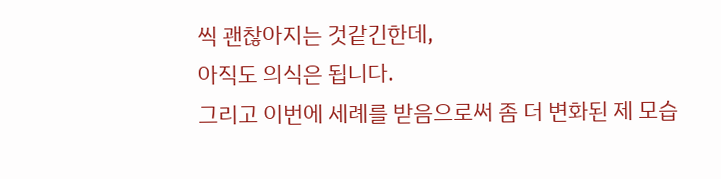씩 괜찮아지는 것같긴한데,
아직도 의식은 됩니다.
그리고 이번에 세례를 받음으로써 좀 더 변화된 제 모습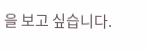을 보고 싶습니다.